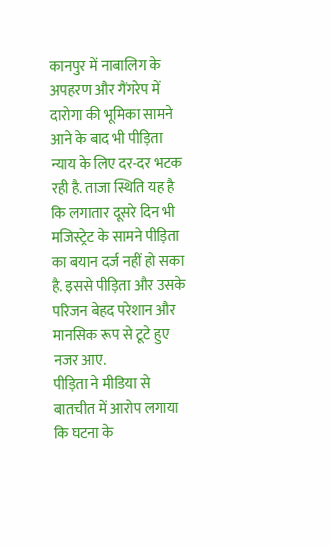कानपुर में नाबालिग के अपहरण और गैंगरेप में दारोगा की भूमिका सामने आने के बाद भी पीड़िता न्याय के लिए दर-दर भटक रही है. ताजा स्थिति यह है कि लगातार दूसरे दिन भी मजिस्ट्रेट के सामने पीड़िता का बयान दर्ज नहीं हो सका है. इससे पीड़िता और उसके परिजन बेहद परेशान और मानसिक रूप से टूटे हुए नजर आए.
पीड़िता ने मीडिया से बातचीत में आरोप लगाया कि घटना के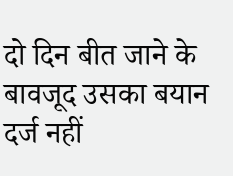दो दिन बीत जाने के बावजूद उसका बयान दर्ज नहीं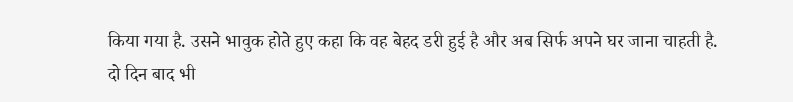किया गया है. उसने भावुक होते हुए कहा कि वह बेहद डरी हुई है और अब सिर्फ अपने घर जाना चाहती है.
दो दिन बाद भी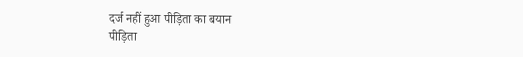दर्ज नहीं हुआ पीड़िता का बयान
पीड़िता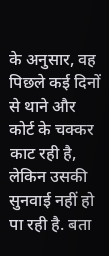के अनुसार, वह पिछले कई दिनों से थाने और कोर्ट के चक्कर काट रही है, लेकिन उसकी सुनवाई नहीं हो पा रही है. बता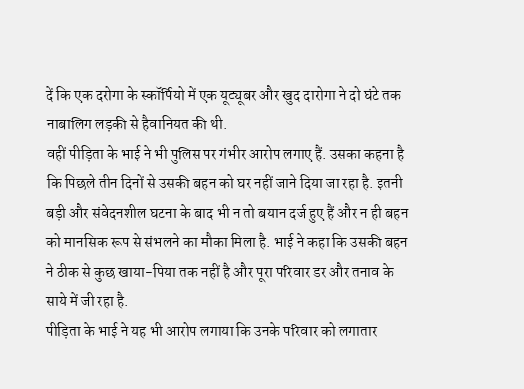दें कि एक दरोगा के स्कॉर्पियो में एक यूट्यूबर और खुद दारोगा ने दो घंटे तक नाबालिग लड़की से हैवानियत की थी.
वहीं पीड़िता के भाई ने भी पुलिस पर गंभीर आरोप लगाए हैं. उसका कहना है कि पिछले तीन दिनों से उसकी बहन को घर नहीं जाने दिया जा रहा है. इतनी बड़ी और संवेदनशील घटना के बाद भी न तो बयान दर्ज हुए हैं और न ही बहन को मानसिक रूप से संभलने का मौका मिला है. भाई ने कहा कि उसकी बहन ने ठीक से कुछ खाया-पिया तक नहीं है और पूरा परिवार डर और तनाव के साये में जी रहा है.
पीड़िता के भाई ने यह भी आरोप लगाया कि उनके परिवार को लगातार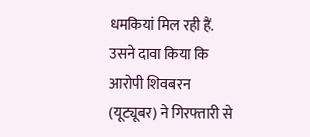धमकियां मिल रही हैं. उसने दावा किया कि आरोपी शिवबरन (यूट्यूबर) ने गिरफ्तारी से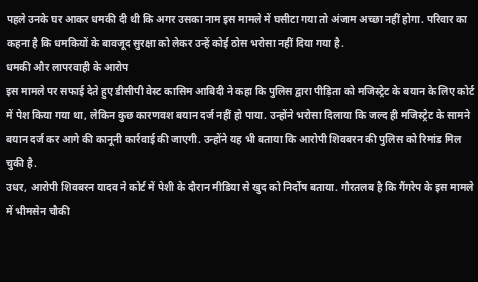पहले उनके घर आकर धमकी दी थी कि अगर उसका नाम इस मामले में घसीटा गया तो अंजाम अच्छा नहीं होगा. परिवार का कहना है कि धमकियों के बावजूद सुरक्षा को लेकर उन्हें कोई ठोस भरोसा नहीं दिया गया है.
धमकी और लापरवाही के आरोप
इस मामले पर सफाई देते हुए डीसीपी वेस्ट कासिम आबिदी ने कहा कि पुलिस द्वारा पीड़िता को मजिस्ट्रेट के बयान के लिए कोर्ट में पेश किया गया था, लेकिन कुछ कारणवश बयान दर्ज नहीं हो पाया. उन्होंने भरोसा दिलाया कि जल्द ही मजिस्ट्रेट के सामने बयान दर्ज कर आगे की कानूनी कार्रवाई की जाएगी. उन्होंने यह भी बताया कि आरोपी शिवबरन की पुलिस को रिमांड मिल चुकी है.
उधर, आरोपी शिवबरन यादव ने कोर्ट में पेशी के दौरान मीडिया से खुद को निर्दोष बताया. गौरतलब है कि गैंगरेप के इस मामले में भीमसेन चौकी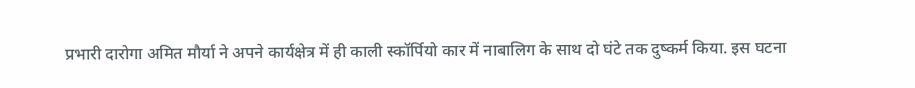प्रभारी दारोगा अमित मौर्या ने अपने कार्यक्षेत्र में ही काली स्कॉर्पियो कार में नाबालिग के साथ दो घंटे तक दुष्कर्म किया. इस घटना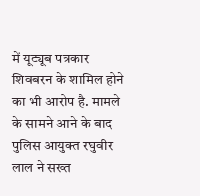में यूट्यूब पत्रकार शिवबरन के शामिल होने का भी आरोप है. मामले के सामने आने के बाद पुलिस आयुक्त रघुवीर लाल ने सख्त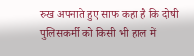रुख अपनाते हुए साफ कहा है कि दोषी पुलिसकर्मी को किसी भी हाल में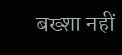बख्शा नहीं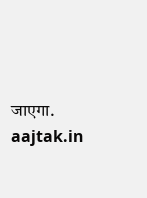जाएगा.
aajtak.in